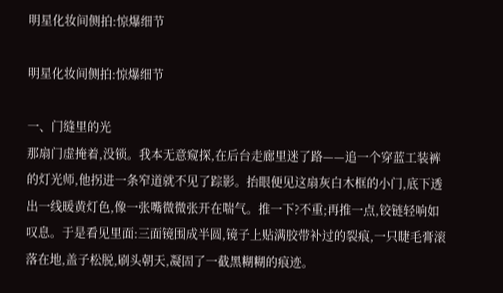明星化妆间侧拍:惊爆细节

明星化妆间侧拍:惊爆细节

一、门缝里的光
那扇门虚掩着,没锁。我本无意窥探,在后台走廊里迷了路——追一个穿蓝工装裤的灯光师,他拐进一条窄道就不见了踪影。抬眼便见这扇灰白木框的小门,底下透出一线暖黄灯色,像一张嘴微微张开在喘气。推一下?不重;再推一点,铰链轻响如叹息。于是看见里面:三面镜围成半圆,镜子上贴满胶带补过的裂痕,一只睫毛膏滚落在地,盖子松脱,刷头朝天,凝固了一截黑糊糊的痕迹。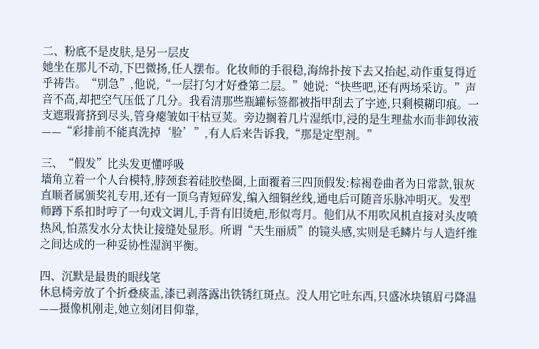二、粉底不是皮肤,是另一层皮
她坐在那儿不动,下巴微扬,任人摆布。化妆师的手很稳,海绵扑按下去又抬起,动作重复得近乎祷告。“别急”,他说,“一层打匀才好叠第二层。”她说:“快些吧,还有两场采访。”声音不高,却把空气压低了几分。我看清那些瓶罐标签都被指甲刮去了字迹,只剩模糊印痕。一支遮瑕膏挤到尽头,管身瘪皱如干枯豆荚。旁边搁着几片湿纸巾,浸的是生理盐水而非卸妆液——“彩排前不能真洗掉‘脸’”,有人后来告诉我,“那是定型剂。”

三、“假发”比头发更懂呼吸
墙角立着一个人台模特,脖颈套着硅胶垫圈,上面覆着三四顶假发:棕褐卷曲者为日常款,银灰直顺者属颁奖礼专用,还有一顶乌青短碎发,编入细铜丝线,通电后可随音乐脉冲明灭。发型师蹲下系扣时哼了一句戏文调儿,手背有旧烫疤,形似弯月。他们从不用吹风机直接对头皮喷热风,怕蒸发水分太快让接缝处显形。所谓“天生丽质”的镜头感,实则是毛鳞片与人造纤维之间达成的一种妥协性湿润平衡。

四、沉默是最贵的眼线笔
休息椅旁放了个折叠痰盂,漆已剥落露出铁锈红斑点。没人用它吐东西,只盛冰块镇眉弓降温——摄像机刚走,她立刻闭目仰靠,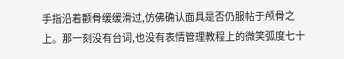手指沿着颧骨缓缓滑过,仿佛确认面具是否仍服帖于颅骨之上。那一刻没有台词,也没有表情管理教程上的微笑弧度七十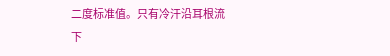二度标准值。只有冷汗沿耳根流下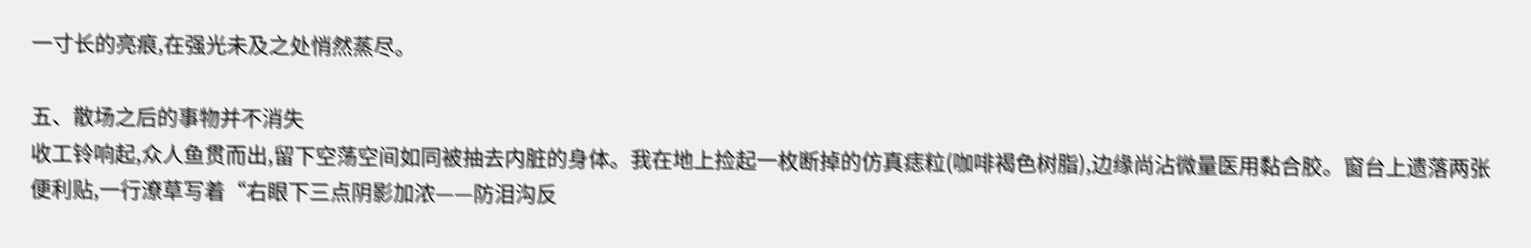一寸长的亮痕,在强光未及之处悄然蒸尽。

五、散场之后的事物并不消失
收工铃响起,众人鱼贯而出,留下空荡空间如同被抽去内脏的身体。我在地上捡起一枚断掉的仿真痣粒(咖啡褐色树脂),边缘尚沾微量医用黏合胶。窗台上遗落两张便利贴,一行潦草写着“右眼下三点阴影加浓——防泪沟反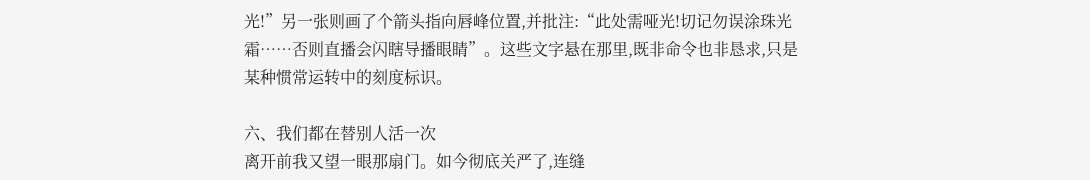光!”另一张则画了个箭头指向唇峰位置,并批注:“此处需哑光!切记勿误涂珠光霜……否则直播会闪瞎导播眼睛”。这些文字悬在那里,既非命令也非恳求,只是某种惯常运转中的刻度标识。

六、我们都在替别人活一次
离开前我又望一眼那扇门。如今彻底关严了,连缝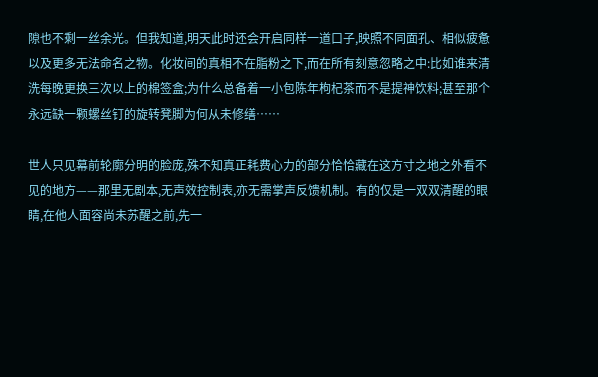隙也不剩一丝余光。但我知道,明天此时还会开启同样一道口子,映照不同面孔、相似疲惫以及更多无法命名之物。化妆间的真相不在脂粉之下,而在所有刻意忽略之中:比如谁来清洗每晚更换三次以上的棉签盒;为什么总备着一小包陈年枸杞茶而不是提神饮料;甚至那个永远缺一颗螺丝钉的旋转凳脚为何从未修缮……

世人只见幕前轮廓分明的脸庞,殊不知真正耗费心力的部分恰恰藏在这方寸之地之外看不见的地方——那里无剧本,无声效控制表,亦无需掌声反馈机制。有的仅是一双双清醒的眼睛,在他人面容尚未苏醒之前,先一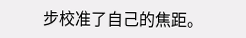步校准了自己的焦距。